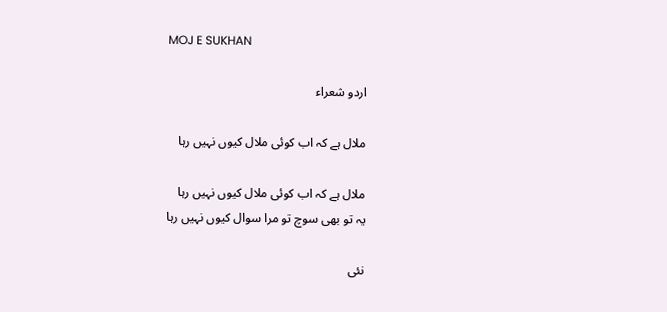MOJ E SUKHAN

اردو شعراء

ملال ہے کہ اب کوئی ملال کیوں نہیں رہا

ملال ہے کہ اب کوئی ملال کیوں نہیں رہا
یہ تو بھی سوچ تو مرا سوال کیوں نہیں رہا

نئی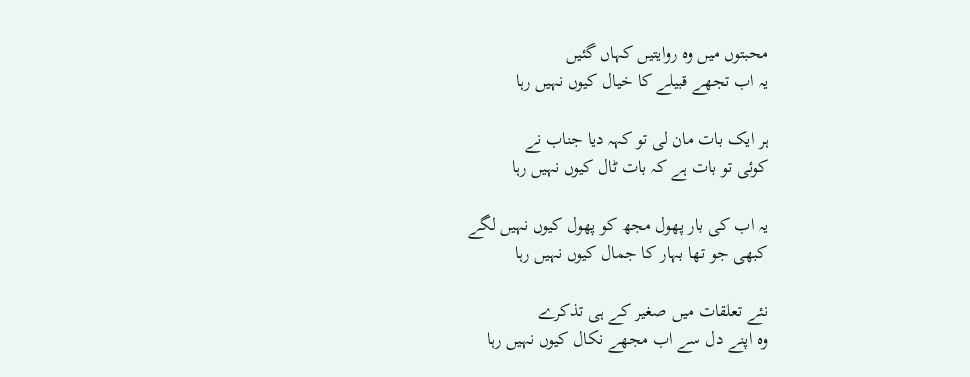محبتوں میں وہ روایتیں کہاں گئیں
یہ اب تجھے قبیلے کا خیال کیوں نہیں رہا

ہر ایک بات مان لی تو کہہ دیا جناب نے
کوئی تو بات ہے کہ بات ٹال کیوں نہیں رہا

یہ اب کی بار پھول مجھ کو پھول کیوں نہیں لگے
کبھی جو تھا بہار کا جمال کیوں نہیں رہا

نئے تعلقات میں صغیر کے ہی تذکرے
وہ اپنے دل سے اب مجھے نکال کیوں نہیں رہا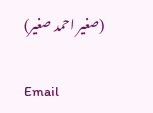(صغیر احمد صغیر)

Email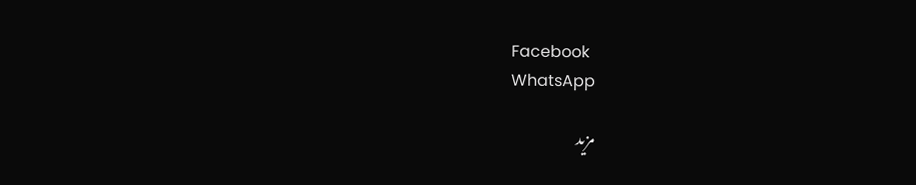Facebook
WhatsApp

مزید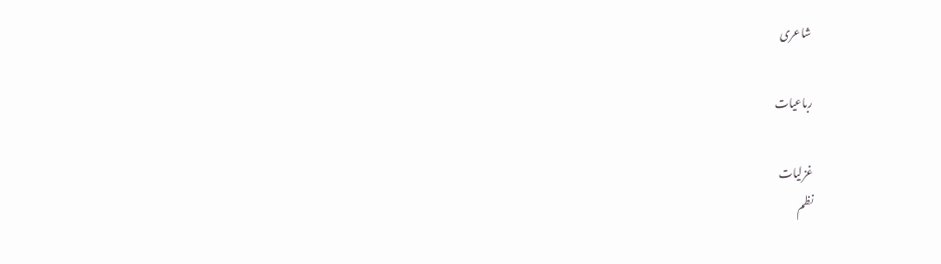شاعری

رباعیات

غزلیات
نظم